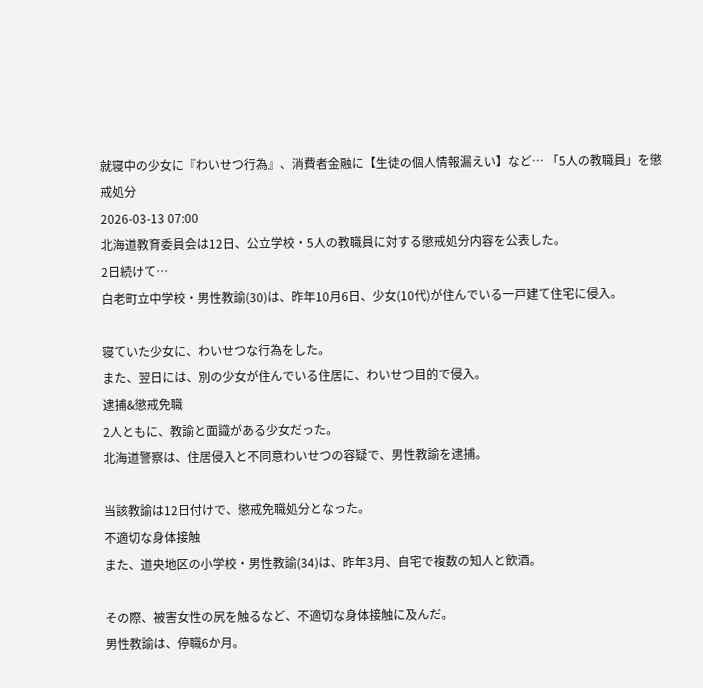就寝中の少女に『わいせつ行為』、消費者金融に【生徒の個人情報漏えい】など… 「5人の教職員」を懲戒処分
2026-03-13 07:00
北海道教育委員会は12日、公立学校・5人の教職員に対する懲戒処分内容を公表した。
2日続けて…
白老町立中学校・男性教諭(30)は、昨年10月6日、少女(10代)が住んでいる一戸建て住宅に侵入。

寝ていた少女に、わいせつな行為をした。
また、翌日には、別の少女が住んでいる住居に、わいせつ目的で侵入。
逮捕&懲戒免職
2人ともに、教諭と面識がある少女だった。
北海道警察は、住居侵入と不同意わいせつの容疑で、男性教諭を逮捕。

当該教諭は12日付けで、懲戒免職処分となった。
不適切な身体接触
また、道央地区の小学校・男性教諭(34)は、昨年3月、自宅で複数の知人と飲酒。

その際、被害女性の尻を触るなど、不適切な身体接触に及んだ。
男性教諭は、停職6か月。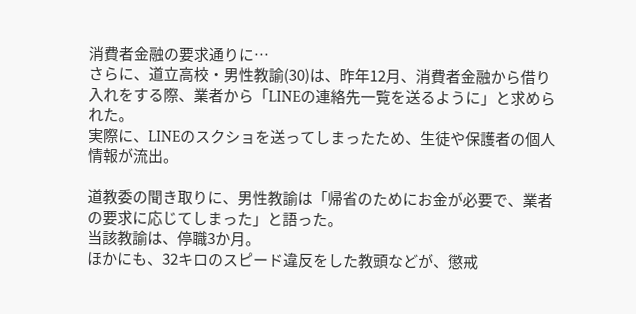消費者金融の要求通りに…
さらに、道立高校・男性教諭(30)は、昨年12月、消費者金融から借り入れをする際、業者から「LINEの連絡先一覧を送るように」と求められた。
実際に、LINEのスクショを送ってしまったため、生徒や保護者の個人情報が流出。

道教委の聞き取りに、男性教諭は「帰省のためにお金が必要で、業者の要求に応じてしまった」と語った。
当該教諭は、停職3か月。
ほかにも、32キロのスピード違反をした教頭などが、懲戒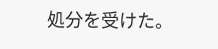処分を受けた。